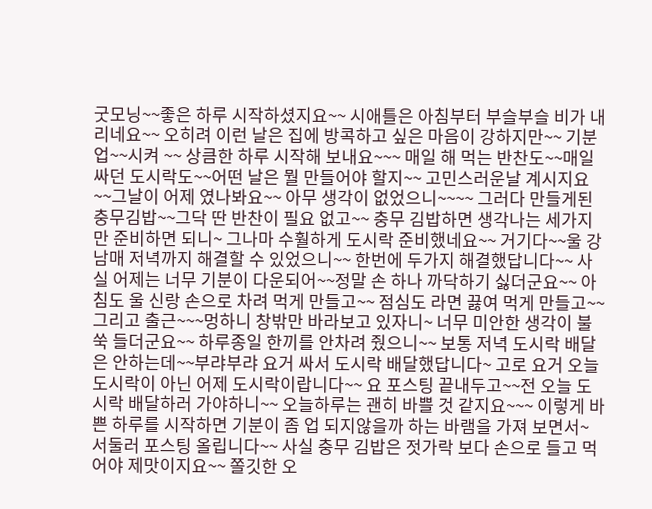굿모닝~~좋은 하루 시작하셨지요~~ 시애틀은 아침부터 부슬부슬 비가 내리네요~~ 오히려 이런 날은 집에 방콕하고 싶은 마음이 강하지만~~ 기분 업~~시켜 ~~ 상큼한 하루 시작해 보내요~~~ 매일 해 먹는 반찬도~~매일 싸던 도시락도~~어떤 날은 뭘 만들어야 할지~~ 고민스러운날 계시지요~~그날이 어제 였나봐요~~ 아무 생각이 없었으니~~~~ 그러다 만들게된 충무김밥~~그닥 딴 반찬이 필요 없고~~ 충무 김밥하면 생각나는 세가지만 준비하면 되니~ 그나마 수훨하게 도시락 준비했네요~~ 거기다~~울 강남매 저녁까지 해결할 수 있었으니~~ 한번에 두가지 해결했답니다~~ 사실 어제는 너무 기분이 다운되어~~정말 손 하나 까닥하기 싫더군요~~ 아침도 울 신랑 손으로 차려 먹게 만들고~~ 점심도 라면 끓여 먹게 만들고~~ 그리고 출근~~~멍하니 창밖만 바라보고 있자니~ 너무 미안한 생각이 불쑥 들더군요~~ 하루종일 한끼를 안차려 줬으니~~ 보통 저녁 도시락 배달은 안하는데~~부랴부랴 요거 싸서 도시락 배달했답니다~ 고로 요거 오늘 도시락이 아닌 어제 도시락이랍니다~~ 요 포스팅 끝내두고~~전 오늘 도시락 배달하러 가야하니~~ 오늘하루는 괜히 바쁠 것 같지요~~~ 이렇게 바쁜 하루를 시작하면 기분이 좀 업 되지않을까 하는 바램을 가져 보면서~ 서둘러 포스팅 올립니다~~ 사실 충무 김밥은 젓가락 보다 손으로 들고 먹어야 제맛이지요~~ 쫄깃한 오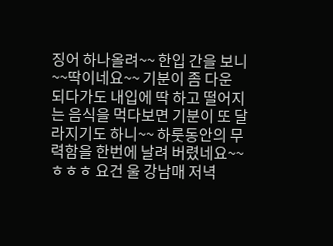징어 하나올려~~ 한입 간을 보니~~딱이네요~~ 기분이 좀 다운 되다가도 내입에 딱 하고 떨어지는 음식을 먹다보면 기분이 또 달라지기도 하니~~ 하룻동안의 무력함을 한번에 날려 버렸네요~~ㅎㅎㅎ 요건 울 강남매 저녁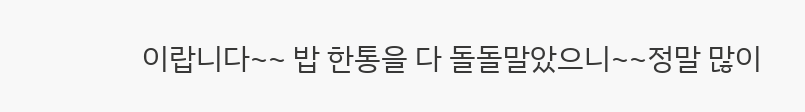이랍니다~~ 밥 한통을 다 돌돌말았으니~~정말 많이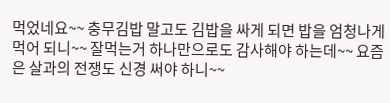먹었네요~~ 충무김밥 말고도 김밥을 싸게 되면 밥을 엄청나게 먹어 되니~~ 잘먹는거 하나만으로도 감사해야 하는데~~ 요즘은 살과의 전쟁도 신경 써야 하니~~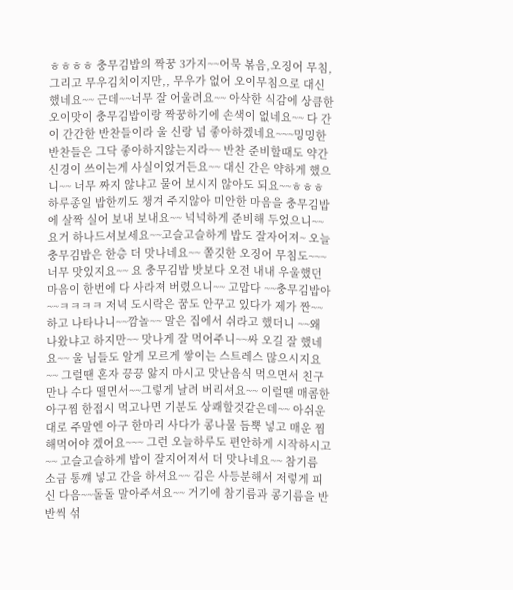ㅎㅎㅎㅎ 충무김밥의 짝꿍 3가지~~어묵 볶음,오징어 무침,그리고 무우김치이지만,, 무우가 없어 오이무침으로 대신했네요~~ 근데~~너무 잘 어울려요~~ 아삭한 식감에 상큼한 오이맛이 충무김밥이랑 짝꿍하기에 손색이 없네요~~ 다 간이 간간한 반찬들이라 울 신랑 넘 좋아하겠네요~~~밍밍한 반찬들은 그닥 좋아하지않는지라~~ 반찬 준비할때도 약간 신경이 쓰이는게 사실이었거든요~~ 대신 간은 약하게 했으니~~ 너무 짜지 않냐고 물어 보시지 않아도 되요~~ㅎㅎㅎ 하루종일 밥한끼도 챙겨 주지않아 미안한 마음을 충무김밥에 살짝 실어 보내 보내요~~ 넉넉하게 준비해 두었으니~~ 요거 하나드셔보세요~~고슬고슬하게 밥도 잘자어져~ 오늘 충무김밥은 한층 더 맛나네요~~ 쫄깃한 오징어 무침도~~~너무 맛있지요~~ 요 충무김밥 밧보다 오전 내내 우울했던 마음이 한번에 다 사라져 버렸으니~~ 고맙다 ~~충무김밥아~~ㅋㅋㅋㅋ 저녁 도시락은 꿈도 안꾸고 있다가 제가 짠~~하고 나타나니~~깜놀~~ 말은 집에서 쉬라고 했더니 ~~왜 나왔냐고 하지만~~ 맛나게 잘 먹어주니~~싸 오길 잘 했네요~~ 울 님들도 알게 모르게 쌓이는 스트레스 많으시지요~~ 그럴땐 혼자 끙끙 앓지 마시고 맛난음식 먹으면서 친구 만나 수다 떨면서~~그렇게 날려 버리셔요~~ 이럴땐 매콤한 아구찜 한접시 먹고나면 기분도 상쾌할것같은데~~ 아쉬운대로 주말엔 아구 한마리 사다가 콩나물 듬뿍 넣고 매운 찜 해먹어야 겠어요~~~ 그런 오늘하루도 편안하게 시작하시고~~ 고슬고슬하게 밥이 잘지어져서 더 맛나네요~~ 참기름 소금 통꺠 넣고 간을 하셔요~~ 김은 사등분해서 저렇게 피신 다음~~돌돌 말아주셔요~~ 거기에 참기름과 콩기름을 반반씩 섞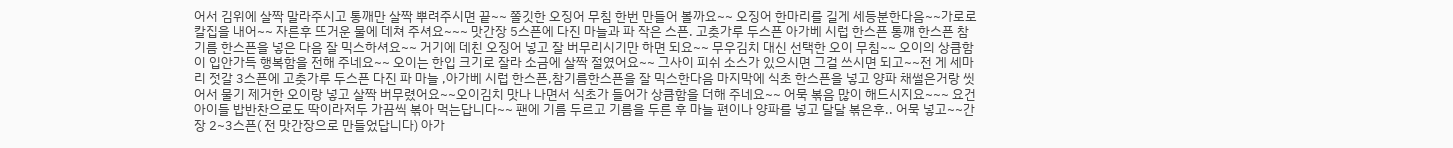어서 김위에 살짝 말라주시고 통깨만 살짝 뿌려주시면 끝~~ 쫄깃한 오징어 무침 한번 만들어 볼까요~~ 오징어 한마리를 길게 세등분한다음~~가로로 칼집을 내어~~ 자른후 뜨거운 물에 데쳐 주셔요~~~ 맛간장 5스픈에 다진 마늘과 파 작은 스픈. 고춧가루 두스픈 아가베 시럽 한스픈 통꺠 한스픈 참기름 한스픈을 넣은 다음 잘 믹스하셔요~~ 거기에 데친 오징어 넣고 잘 버무리시기만 하면 되요~~ 무우김치 대신 선택한 오이 무침~~ 오이의 상큼함이 입안가득 행복함을 전해 주네요~~ 오이는 한입 크기로 잘라 소금에 살짝 절였어요~~ 그사이 피쉬 소스가 있으시면 그걸 쓰시면 되고~~전 게 세마리 젓갈 3스픈에 고춧가루 두스픈 다진 파 마늘 ,아가베 시럽 한스픈,참기름한스픈을 잘 믹스한다음 마지막에 식초 한스픈을 넣고 양파 채썰은거랑 씻어서 물기 제거한 오이랑 넣고 살짝 버무렸어요~~오이김치 맛나 나면서 식초가 들어가 상큼함을 더해 주네요~~ 어묵 볶음 많이 해드시지요~~~ 요건 아이들 밥반찬으로도 딱이라저두 가끔씩 볶아 먹는답니다~~ 팬에 기름 두르고 기름을 두른 후 마늘 편이나 양파를 넣고 달달 볶은후.. 어묵 넣고~~간장 2~3스픈( 전 맛간장으로 만들었답니다) 아가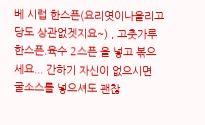베 시럽 한스픈(요리엿이나올리고당도 상관없겟지요~) , 고춧가루 한스픈.육수 2스픈 을 넣고 볶으세요... 간하기 자신이 없으시면 굴소스를 넣으셔도 괜찮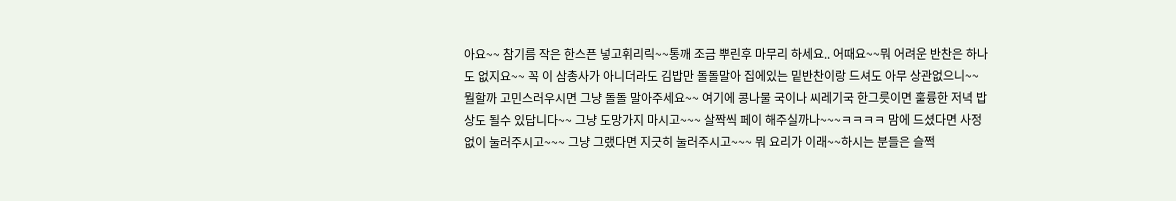아요~~ 참기름 작은 한스픈 넣고휘리릭~~통깨 조금 뿌린후 마무리 하세요.. 어때요~~뭐 어려운 반찬은 하나도 없지요~~ 꼭 이 삼총사가 아니더라도 김밥만 돌돌말아 집에있는 밑반찬이랑 드셔도 아무 상관없으니~~ 뭘할까 고민스러우시면 그냥 돌돌 말아주세요~~ 여기에 콩나물 국이나 씨레기국 한그릇이면 훌륭한 저녁 밥상도 될수 있답니다~~ 그냥 도망가지 마시고~~~ 살짝씩 페이 해주실까나~~~ㅋㅋㅋㅋ 맘에 드셨다면 사정없이 눌러주시고~~~ 그냥 그랬다면 지긋히 눌러주시고~~~ 뭐 요리가 이래~~하시는 분들은 슬쩍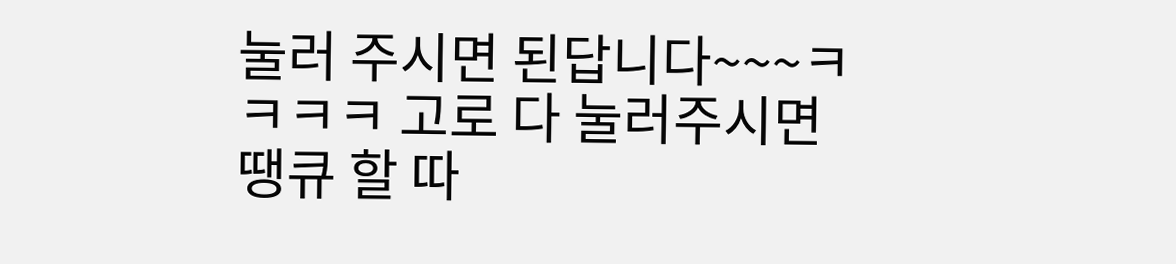눌러 주시면 된답니다~~~ㅋㅋㅋㅋ 고로 다 눌러주시면 땡큐 할 따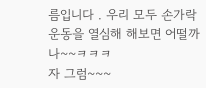름입니다 . 우리 모두 손가락 운동을 열심해 해보면 어떨까나~~ㅋㅋㅋ
자 그럼~~~